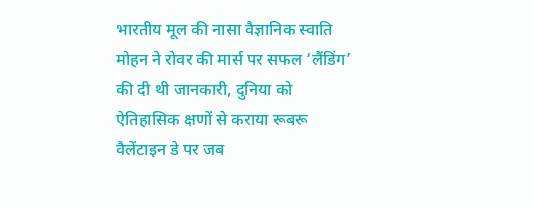भारतीय मूल की नासा वैज्ञानिक स्वाति मोहन ने रोवर की मार्स पर सफल ‘लैंडिंग’ की दी थी जानकारी, दुनिया को ऐतिहासिक क्षणों से कराया रूबरू
वैलेंटाइन डे पर जब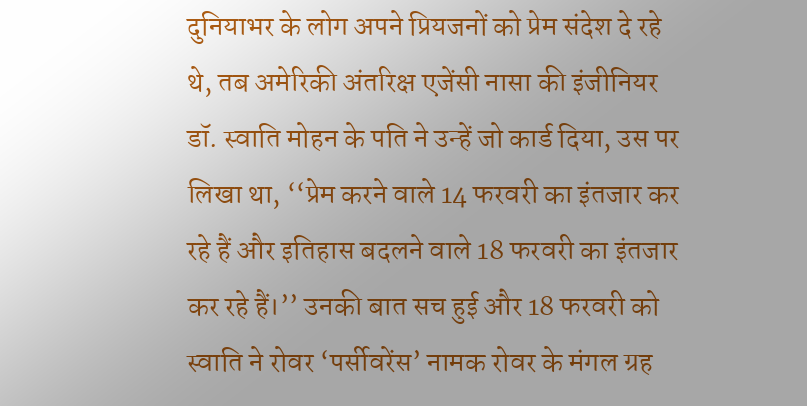दुनियाभर के लोग अपने प्रियजनों को प्रेम संदेश दे रहे थे, तब अमेरिकी अंतरिक्ष एजेंसी नासा की इंजीनियर डॉ. स्वाति मोहन के पति ने उन्हें जो कार्ड दिया, उस पर लिखा था, ‘‘प्रेम करने वाले 14 फरवरी का इंतजार कर रहे हैं और इतिहास बदलने वाले 18 फरवरी का इंतजार कर रहे हैं।’’ उनकी बात सच हुई और 18 फरवरी को स्वाति ने रोवर ‘पर्सीवरेंस’ नामक रोवर के मंगल ग्रह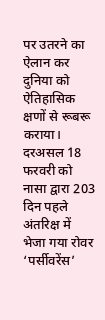पर उतरने का ऐलान कर दुनिया को ऐतिहासिक क्षणों से रूबरू कराया।
दरअसल 18 फरवरी को नासा द्वारा 203 दिन पहले अंतरिक्ष में भेजा गया रोवर ‘पर्सीवरेंस’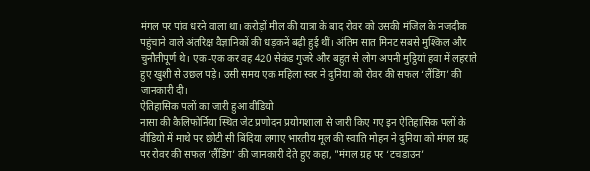मंगल पर पांव धरने वाला था। करोड़ों मील की यात्रा के बाद रोवर को उसकी मंजिल के नजदीक पहुंचाने वाले अंतरिक्ष वैज्ञानिकों की धड़कनें बढ़ी हुई थीं। अंतिम सात मिनट सबसे मुश्किल और चुनौतीपूर्ण थे। एक-एक कर वह 420 सेकंड गुजरे और बहुत से लोग अपनी मुट्ठियां हवा में लहराते हुए खुशी से उछल पड़े। उसी समय एक महिला स्वर ने दुनिया को रोवर की सफल ‘लैंडिंग’ की जानकारी दी।
ऐतिहासिक पलों का जारी हुआ वीडियो
नासा की कैलिफोर्निया स्थित जेट प्रणोदन प्रयोगशाला से जारी किए गए इन ऐतिहासिक पलों के वीडियो में माथे पर छोटी सी बिंदिया लगाए भारतीय मूल की स्वाति मोहन ने दुनिया को मंगल ग्रह पर रोवर की सफल ‘लैंडिंग’ की जानकारी देते हुए कहा, "मंगल ग्रह पर ‘टचडाउन’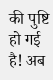की पुष्टि हो गई है! अब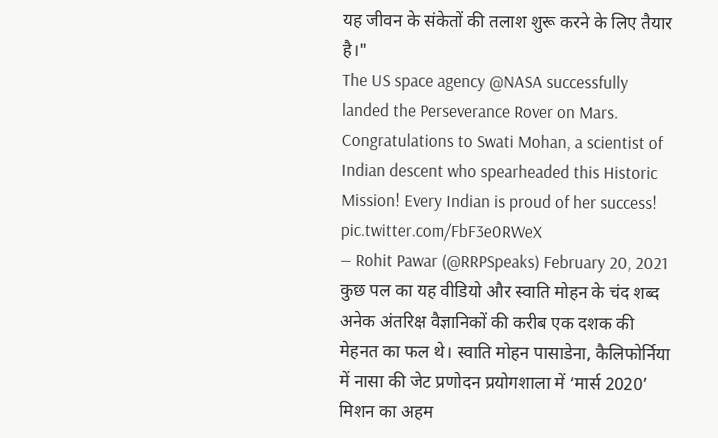यह जीवन के संकेतों की तलाश शुरू करने के लिए तैयार है।"
The US space agency @NASA successfully landed the Perseverance Rover on Mars. Congratulations to Swati Mohan, a scientist of Indian descent who spearheaded this Historic Mission! Every Indian is proud of her success! pic.twitter.com/FbF3e0RWeX
— Rohit Pawar (@RRPSpeaks) February 20, 2021
कुछ पल का यह वीडियो और स्वाति मोहन के चंद शब्द अनेक अंतरिक्ष वैज्ञानिकों की करीब एक दशक की मेहनत का फल थे। स्वाति मोहन पासाडेना, कैलिफोर्निया में नासा की जेट प्रणोदन प्रयोगशाला में ‘मार्स 2020’ मिशन का अहम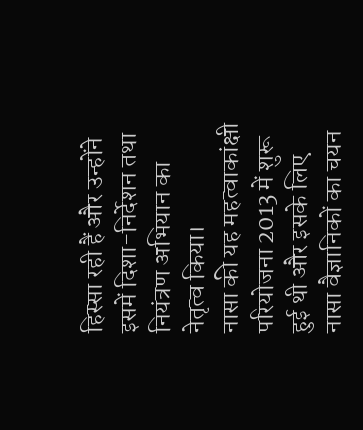हिस्सा रही हैं और उन्होंने इसमें दिशा-निर्देशन तथा नियंत्रण अभियान का नेतृत्व किया।
नासा की यह महत्वाकांक्षी परियोजना 2013 में शुरू हुई थी और इसके लिए नासा वैज्ञानिकों का चयन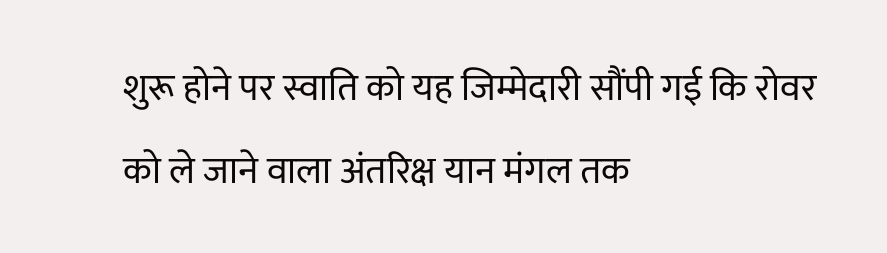शुरू होने पर स्वाति को यह जिम्मेदारी सौंपी गई कि रोवर को ले जाने वाला अंतरिक्ष यान मंगल तक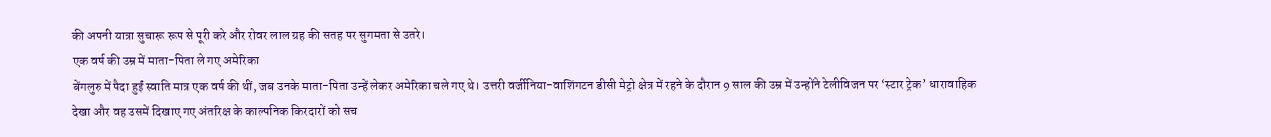की अपनी यात्रा सुचारू रूप से पूरी करे और रोवर लाल ग्रह की सतह पर सुगमता से उतरे।
एक वर्ष की उम्र में माता-पिता ले गए अमेरिका
बेंगलुरु में पैदा हुईं स्वाति मात्र एक वर्ष की थीं, जब उनके माता-पिता उन्हें लेकर अमेरिका चले गए थे। उत्तरी वर्जीनिया-वाशिंगटन डीसी मेट्रो क्षेत्र में रहने के दौरान 9 साल की उम्र में उन्होंने टेलीविजन पर ‘स्टार ट्रेक’ धारावाहिक देखा और वह उसमें दिखाए गए अंतरिक्ष के काल्पनिक किरदारों को सच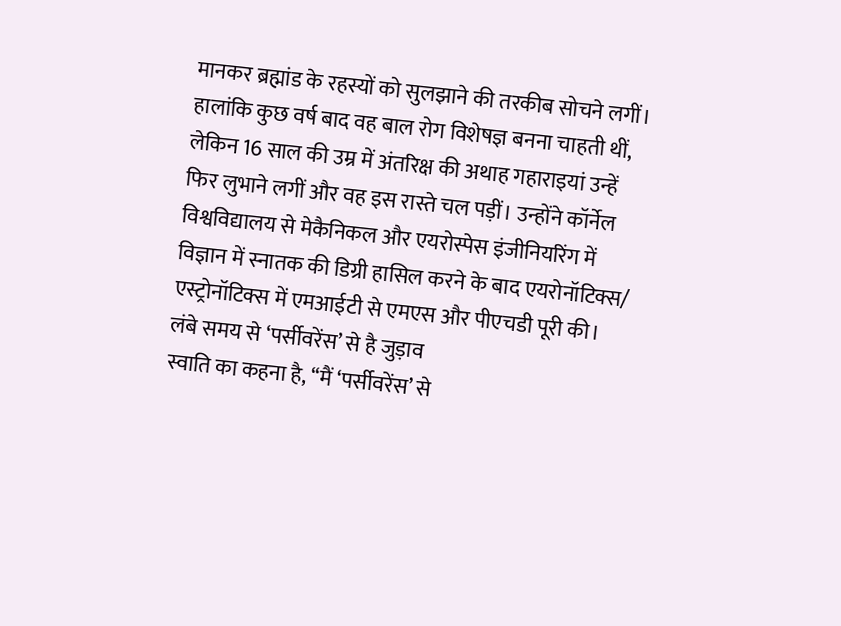मानकर ब्रह्मांड के रहस्यों को सुलझाने की तरकीब सोचने लगीं।
हालांकि कुछ वर्ष बाद वह बाल रोग विशेषज्ञ बनना चाहती थीं, लेकिन 16 साल की उम्र में अंतरिक्ष की अथाह गहाराइयां उन्हें फिर लुभाने लगीं और वह इस रास्ते चल पड़ीं। उन्होंने कॉर्नेल विश्वविद्यालय से मेकैनिकल और एयरोस्पेस इंजीनियरिंग में विज्ञान में स्नातक की डिग्री हासिल करने के बाद एयरोनॉटिक्स/ एस्ट्रोनॉटिक्स में एमआईटी से एमएस और पीएचडी पूरी की।
लंबे समय से ‘पर्सीवरेंस’ से है जुड़ाव
स्वाति का कहना है, ‘‘मैं ‘पर्सीवरेंस’ से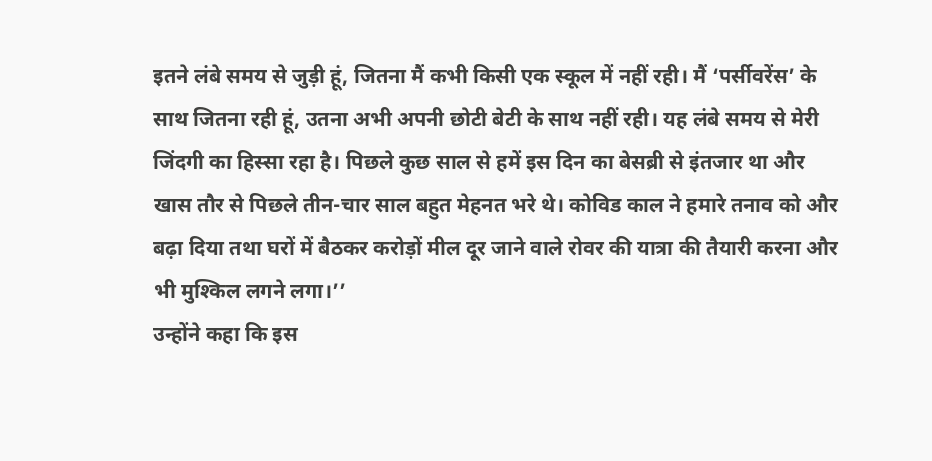इतने लंबे समय से जुड़ी हूं, जितना मैं कभी किसी एक स्कूल में नहीं रही। मैं ‘पर्सीवरेंस’ के साथ जितना रही हूं, उतना अभी अपनी छोटी बेटी के साथ नहीं रही। यह लंबे समय से मेरी जिंदगी का हिस्सा रहा है। पिछले कुछ साल से हमें इस दिन का बेसब्री से इंतजार था और खास तौर से पिछले तीन-चार साल बहुत मेहनत भरे थे। कोविड काल ने हमारे तनाव को और बढ़ा दिया तथा घरों में बैठकर करोड़ों मील दूर जाने वाले रोवर की यात्रा की तैयारी करना और भी मुश्किल लगने लगा।’’
उन्होंने कहा कि इस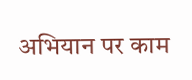अभियान पर काम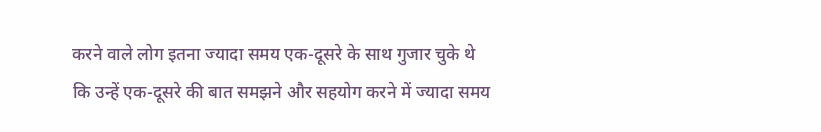करने वाले लोग इतना ज्यादा समय एक-दूसरे के साथ गुजार चुके थे कि उन्हें एक-दूसरे की बात समझने और सहयोग करने में ज्यादा समय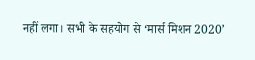नहीं लगा। सभी के सहयोग से ‘मार्स मिशन 2020’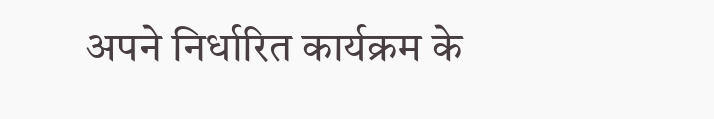अपने निर्धारित कार्यक्रम के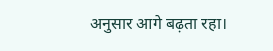अनुसार आगे बढ़ता रहा।